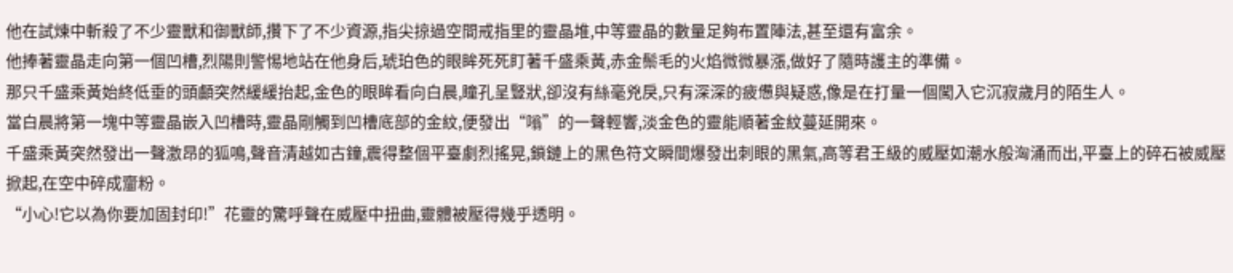他在試煉中斬殺了不少靈獸和御獸師,攢下了不少資源,指尖掠過空間戒指里的靈晶堆,中等靈晶的數量足夠布置陣法,甚至還有富余。
他捧著靈晶走向第一個凹槽,烈陽則警惕地站在他身后,琥珀色的眼眸死死盯著千盛乘黃,赤金鬃毛的火焰微微暴漲,做好了隨時護主的準備。
那只千盛乘黃始終低垂的頭顱突然緩緩抬起,金色的眼眸看向白晨,瞳孔呈豎狀,卻沒有絲毫兇戾,只有深深的疲憊與疑惑,像是在打量一個闖入它沉寂歲月的陌生人。
當白晨將第一塊中等靈晶嵌入凹槽時,靈晶剛觸到凹槽底部的金紋,便發出“嗡”的一聲輕響,淡金色的靈能順著金紋蔓延開來。
千盛乘黃突然發出一聲激昂的狐鳴,聲音清越如古鐘,震得整個平臺劇烈搖晃,鎖鏈上的黑色符文瞬間爆發出刺眼的黑氣,高等君王級的威壓如潮水般洶涌而出,平臺上的碎石被威壓掀起,在空中碎成齏粉。
“小心!它以為你要加固封印!”花靈的驚呼聲在威壓中扭曲,靈體被壓得幾乎透明。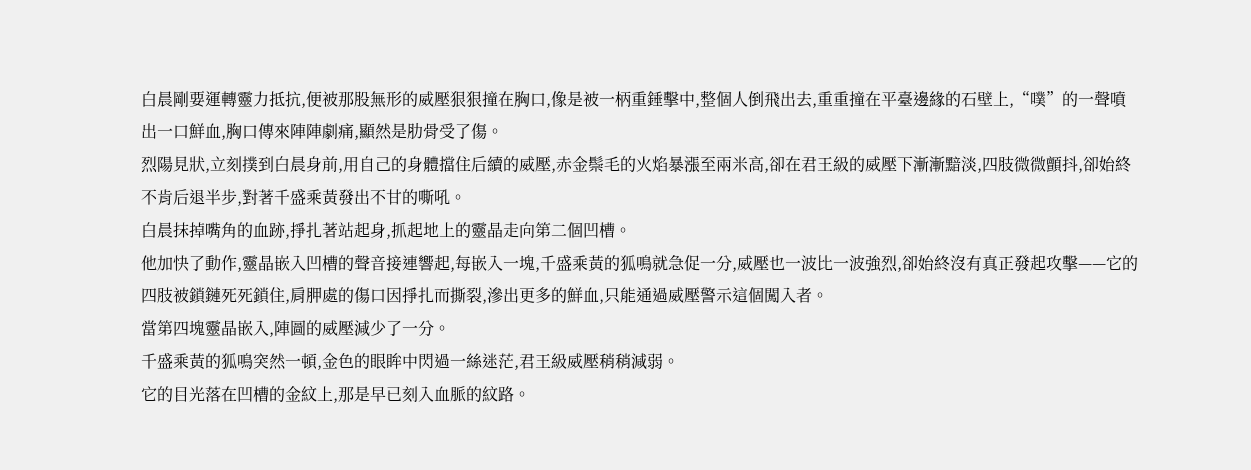白晨剛要運轉靈力抵抗,便被那股無形的威壓狠狠撞在胸口,像是被一柄重錘擊中,整個人倒飛出去,重重撞在平臺邊緣的石壁上,“噗”的一聲噴出一口鮮血,胸口傳來陣陣劇痛,顯然是肋骨受了傷。
烈陽見狀,立刻撲到白晨身前,用自己的身體擋住后續的威壓,赤金鬃毛的火焰暴漲至兩米高,卻在君王級的威壓下漸漸黯淡,四肢微微顫抖,卻始終不肯后退半步,對著千盛乘黃發出不甘的嘶吼。
白晨抹掉嘴角的血跡,掙扎著站起身,抓起地上的靈晶走向第二個凹槽。
他加快了動作,靈晶嵌入凹槽的聲音接連響起,每嵌入一塊,千盛乘黃的狐鳴就急促一分,威壓也一波比一波強烈,卻始終沒有真正發起攻擊——它的四肢被鎖鏈死死鎖住,肩胛處的傷口因掙扎而撕裂,滲出更多的鮮血,只能通過威壓警示這個闖入者。
當第四塊靈晶嵌入,陣圖的威壓減少了一分。
千盛乘黃的狐鳴突然一頓,金色的眼眸中閃過一絲迷茫,君王級威壓稍稍減弱。
它的目光落在凹槽的金紋上,那是早已刻入血脈的紋路。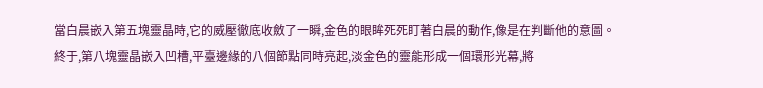當白晨嵌入第五塊靈晶時,它的威壓徹底收斂了一瞬,金色的眼眸死死盯著白晨的動作,像是在判斷他的意圖。
終于,第八塊靈晶嵌入凹槽,平臺邊緣的八個節點同時亮起,淡金色的靈能形成一個環形光幕,將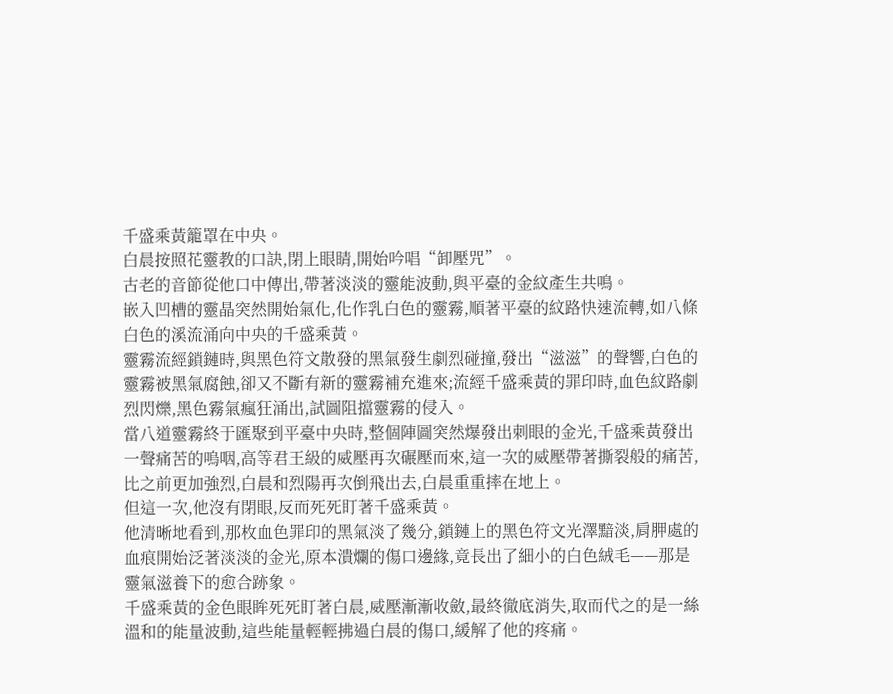千盛乘黃籠罩在中央。
白晨按照花靈教的口訣,閉上眼睛,開始吟唱“卸壓咒”。
古老的音節從他口中傳出,帶著淡淡的靈能波動,與平臺的金紋產生共鳴。
嵌入凹槽的靈晶突然開始氣化,化作乳白色的靈霧,順著平臺的紋路快速流轉,如八條白色的溪流涌向中央的千盛乘黃。
靈霧流經鎖鏈時,與黑色符文散發的黑氣發生劇烈碰撞,發出“滋滋”的聲響,白色的靈霧被黑氣腐蝕,卻又不斷有新的靈霧補充進來;流經千盛乘黃的罪印時,血色紋路劇烈閃爍,黑色霧氣瘋狂涌出,試圖阻擋靈霧的侵入。
當八道靈霧終于匯聚到平臺中央時,整個陣圖突然爆發出刺眼的金光,千盛乘黃發出一聲痛苦的嗚咽,高等君王級的威壓再次碾壓而來,這一次的威壓帶著撕裂般的痛苦,比之前更加強烈,白晨和烈陽再次倒飛出去,白晨重重摔在地上。
但這一次,他沒有閉眼,反而死死盯著千盛乘黃。
他清晰地看到,那枚血色罪印的黑氣淡了幾分,鎖鏈上的黑色符文光澤黯淡,肩胛處的血痕開始泛著淡淡的金光,原本潰爛的傷口邊緣,竟長出了細小的白色絨毛——那是靈氣滋養下的愈合跡象。
千盛乘黃的金色眼眸死死盯著白晨,威壓漸漸收斂,最終徹底消失,取而代之的是一絲溫和的能量波動,這些能量輕輕拂過白晨的傷口,緩解了他的疼痛。